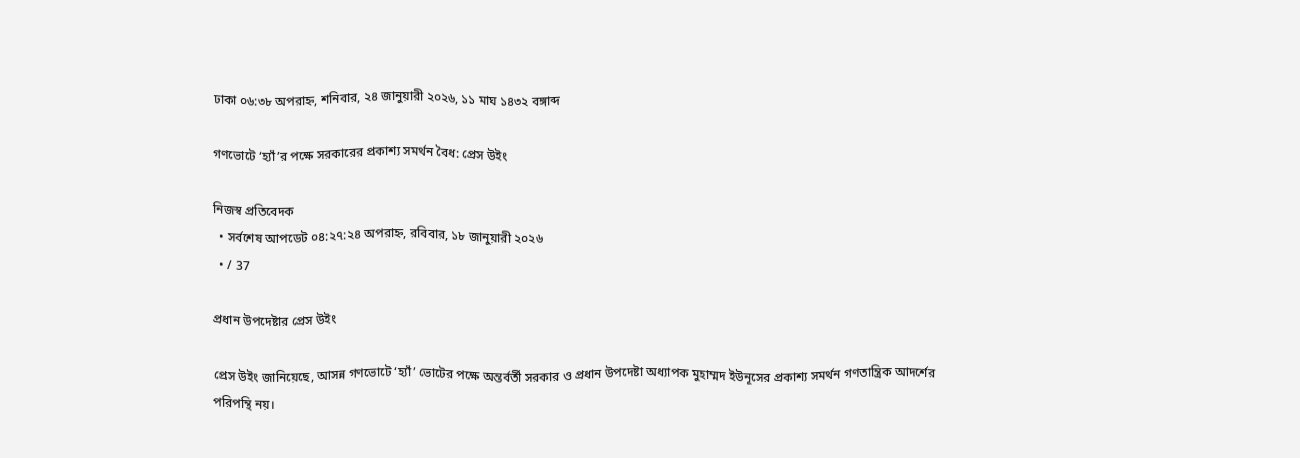ঢাকা ০৬:৩৮ অপরাহ্ন, শনিবার, ২৪ জানুয়ারী ২০২৬, ১১ মাঘ ১৪৩২ বঙ্গাব্দ

গণভোটে ‘হ্যাঁ’র পক্ষে সরকারের প্রকাশ্য সমর্থন বৈধ: প্রেস উইং

নিজস্ব প্রতিবেদক
  • সর্বশেষ আপডেট ০৪:২৭:২৪ অপরাহ্ন, রবিবার, ১৮ জানুয়ারী ২০২৬
  • / 37

প্রধান উপদেষ্টার প্রেস উইং

প্রেস উইং জানিয়েছে, আসন্ন গণভোটে ‘হ্যাঁ’ ভোটের পক্ষে অন্তর্বর্তী সরকার ও প্রধান উপদেষ্টা অধ্যাপক মুহাম্মদ ইউনূসের প্রকাশ্য সমর্থন গণতান্ত্রিক আদর্শের পরিপন্থি নয়।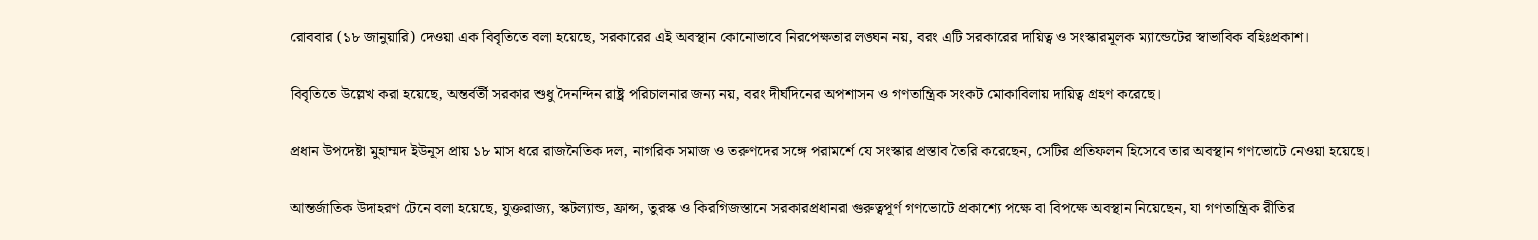রোববার (১৮ জানুয়ারি) দেওয়া এক বিবৃতিতে বলা হয়েছে, সরকারের এই অবস্থান কোনোভাবে নিরপেক্ষতার লঙ্ঘন নয়, বরং এটি সরকারের দায়িত্ব ও সংস্কারমূলক ম্যান্ডেটের স্বাভাবিক বহিঃপ্রকাশ।

বিবৃতিতে উল্লেখ করা হয়েছে, অন্তর্বর্তী সরকার শুধু দৈনন্দিন রাষ্ট্র পরিচালনার জন্য নয়, বরং দীর্ঘদিনের অপশাসন ও গণতান্ত্রিক সংকট মোকাবিলায় দায়িত্ব গ্রহণ করেছে।

প্রধান উপদেষ্টা মুহাম্মদ ইউনূস প্রায় ১৮ মাস ধরে রাজনৈতিক দল, নাগরিক সমাজ ও তরুণদের সঙ্গে পরামর্শে যে সংস্কার প্রস্তাব তৈরি করেছেন, সেটির প্রতিফলন হিসেবে তার অবস্থান গণভোটে নেওয়া হয়েছে।

আন্তর্জাতিক উদাহরণ টেনে বলা হয়েছে, যুক্তরাজ্য, স্কটল্যান্ড, ফ্রান্স, তুরস্ক ও কিরগিজস্তানে সরকারপ্রধানরা গুরুত্বপূর্ণ গণভোটে প্রকাশ্যে পক্ষে বা বিপক্ষে অবস্থান নিয়েছেন, যা গণতান্ত্রিক রীতির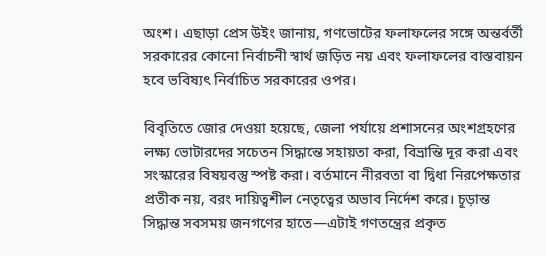অংশ। এছাড়া প্রেস উইং জানায়, গণভোটের ফলাফলের সঙ্গে অন্তর্বর্তী সরকারের কোনো নির্বাচনী স্বার্থ জড়িত নয় এবং ফলাফলের বাস্তবায়ন হবে ভবিষ্যৎ নির্বাচিত সরকারের ওপর।

বিবৃতিতে জোর দেওয়া হয়েছে, জেলা পর্যায়ে প্রশাসনের অংশগ্রহণের লক্ষ্য ভোটারদের সচেতন সিদ্ধান্তে সহায়তা করা, বিভ্রান্তি দূর করা এবং সংস্কারের বিষয়বস্তু স্পষ্ট করা। বর্তমানে নীরবতা বা দ্বিধা নিরপেক্ষতার প্রতীক নয়, বরং দায়িত্বশীল নেতৃত্বের অভাব নির্দেশ করে। চূড়ান্ত সিদ্ধান্ত সবসময় জনগণের হাতে—এটাই গণতন্ত্রের প্রকৃত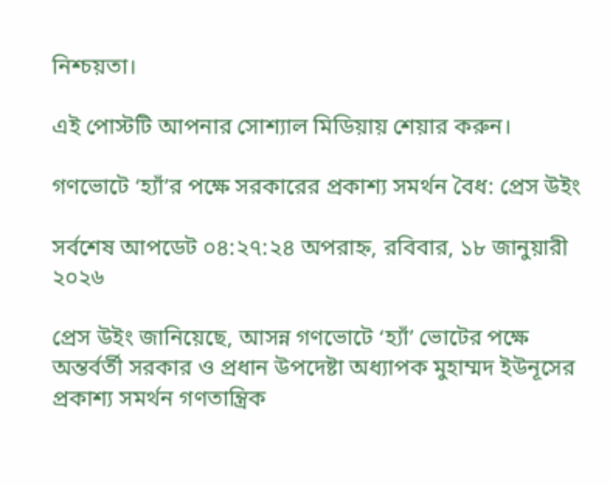নিশ্চয়তা।

এই পোস্টটি আপনার সোশ্যাল মিডিয়ায় শেয়ার করুন।

গণভোটে ‘হ্যাঁ’র পক্ষে সরকারের প্রকাশ্য সমর্থন বৈধ: প্রেস উইং

সর্বশেষ আপডেট ০৪:২৭:২৪ অপরাহ্ন, রবিবার, ১৮ জানুয়ারী ২০২৬

প্রেস উইং জানিয়েছে, আসন্ন গণভোটে ‘হ্যাঁ’ ভোটের পক্ষে অন্তর্বর্তী সরকার ও প্রধান উপদেষ্টা অধ্যাপক মুহাম্মদ ইউনূসের প্রকাশ্য সমর্থন গণতান্ত্রিক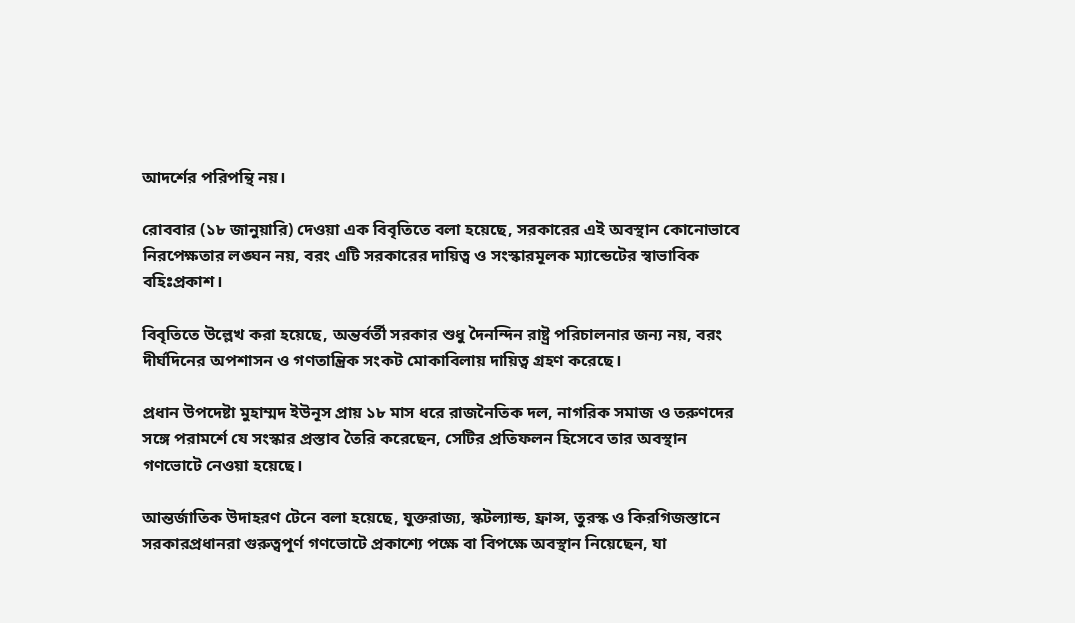আদর্শের পরিপন্থি নয়।

রোববার (১৮ জানুয়ারি) দেওয়া এক বিবৃতিতে বলা হয়েছে, সরকারের এই অবস্থান কোনোভাবে নিরপেক্ষতার লঙ্ঘন নয়, বরং এটি সরকারের দায়িত্ব ও সংস্কারমূলক ম্যান্ডেটের স্বাভাবিক বহিঃপ্রকাশ।

বিবৃতিতে উল্লেখ করা হয়েছে, অন্তর্বর্তী সরকার শুধু দৈনন্দিন রাষ্ট্র পরিচালনার জন্য নয়, বরং দীর্ঘদিনের অপশাসন ও গণতান্ত্রিক সংকট মোকাবিলায় দায়িত্ব গ্রহণ করেছে।

প্রধান উপদেষ্টা মুহাম্মদ ইউনূস প্রায় ১৮ মাস ধরে রাজনৈতিক দল, নাগরিক সমাজ ও তরুণদের সঙ্গে পরামর্শে যে সংস্কার প্রস্তাব তৈরি করেছেন, সেটির প্রতিফলন হিসেবে তার অবস্থান গণভোটে নেওয়া হয়েছে।

আন্তর্জাতিক উদাহরণ টেনে বলা হয়েছে, যুক্তরাজ্য, স্কটল্যান্ড, ফ্রান্স, তুরস্ক ও কিরগিজস্তানে সরকারপ্রধানরা গুরুত্বপূর্ণ গণভোটে প্রকাশ্যে পক্ষে বা বিপক্ষে অবস্থান নিয়েছেন, যা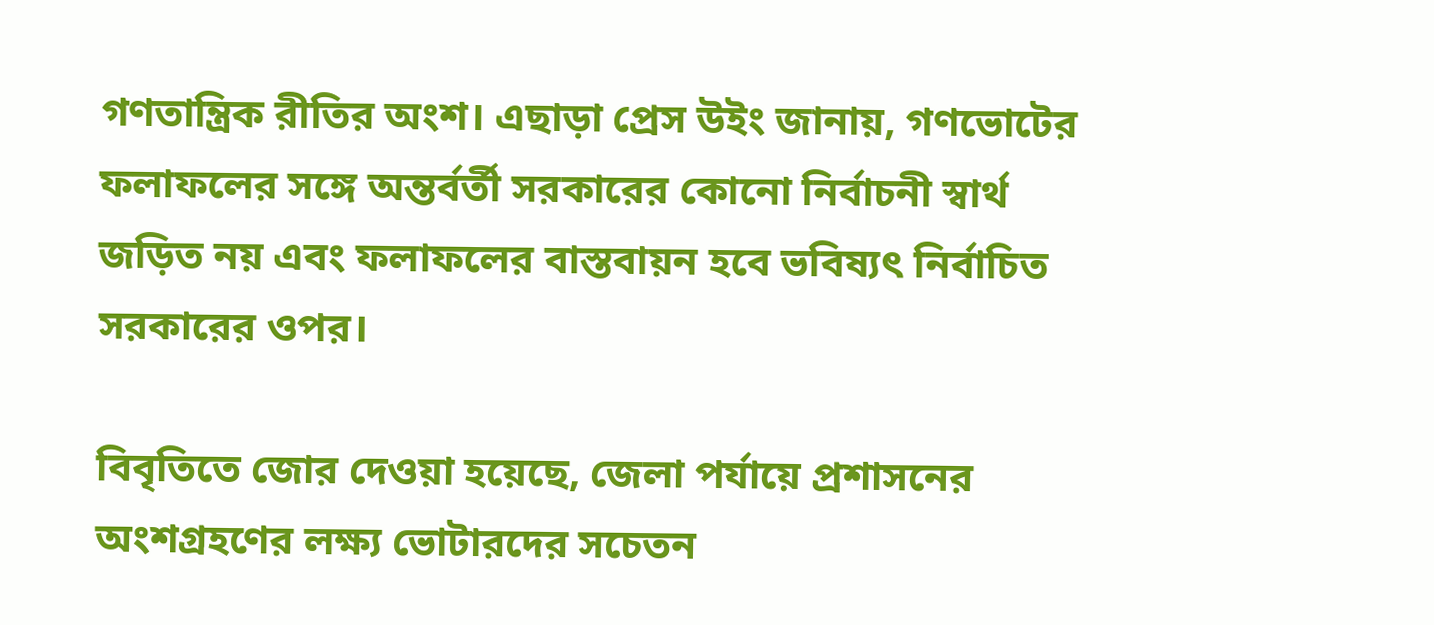গণতান্ত্রিক রীতির অংশ। এছাড়া প্রেস উইং জানায়, গণভোটের ফলাফলের সঙ্গে অন্তর্বর্তী সরকারের কোনো নির্বাচনী স্বার্থ জড়িত নয় এবং ফলাফলের বাস্তবায়ন হবে ভবিষ্যৎ নির্বাচিত সরকারের ওপর।

বিবৃতিতে জোর দেওয়া হয়েছে, জেলা পর্যায়ে প্রশাসনের অংশগ্রহণের লক্ষ্য ভোটারদের সচেতন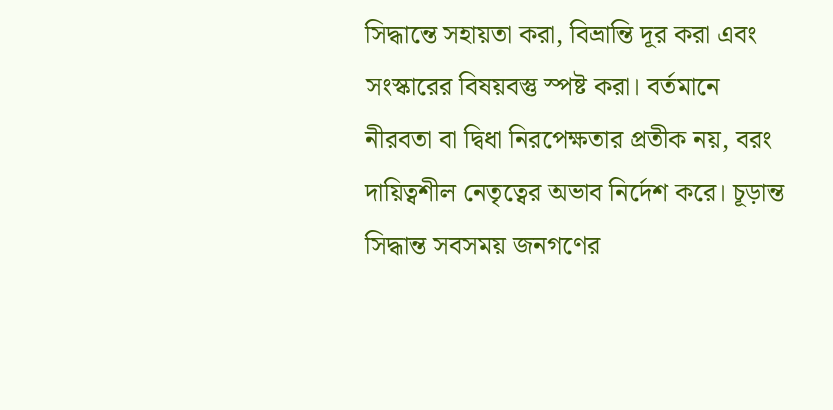সিদ্ধান্তে সহায়তা করা, বিভ্রান্তি দূর করা এবং সংস্কারের বিষয়বস্তু স্পষ্ট করা। বর্তমানে নীরবতা বা দ্বিধা নিরপেক্ষতার প্রতীক নয়, বরং দায়িত্বশীল নেতৃত্বের অভাব নির্দেশ করে। চূড়ান্ত সিদ্ধান্ত সবসময় জনগণের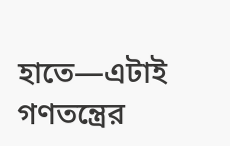হাতে—এটাই গণতন্ত্রের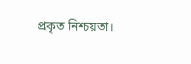প্রকৃত নিশ্চয়তা।